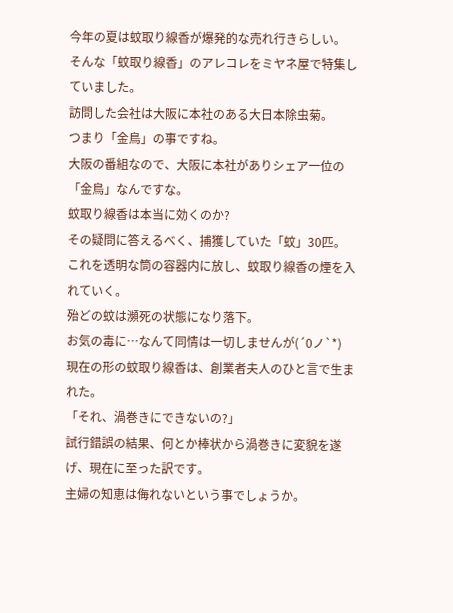今年の夏は蚊取り線香が爆発的な売れ行きらしい。
そんな「蚊取り線香」のアレコレをミヤネ屋で特集していました。
訪問した会社は大阪に本社のある大日本除虫菊。
つまり「金鳥」の事ですね。
大阪の番組なので、大阪に本社がありシェア一位の「金鳥」なんですな。
蚊取り線香は本当に効くのか?
その疑問に答えるべく、捕獲していた「蚊」30匹。
これを透明な筒の容器内に放し、蚊取り線香の煙を入れていく。
殆どの蚊は瀕死の状態になり落下。
お気の毒に…なんて同情は一切しませんが(´0ノ`*)
現在の形の蚊取り線香は、創業者夫人のひと言で生まれた。
「それ、渦巻きにできないの?」
試行錯誤の結果、何とか棒状から渦巻きに変貌を遂げ、現在に至った訳です。
主婦の知恵は侮れないという事でしょうか。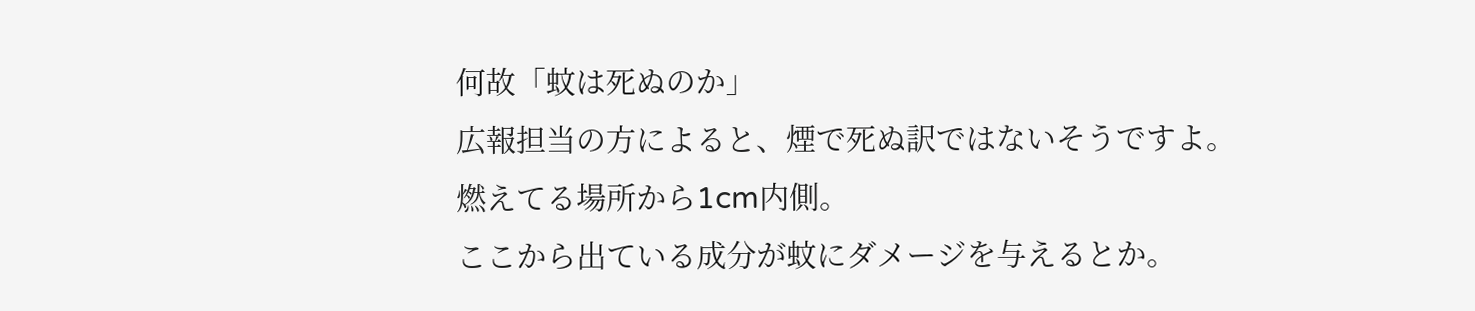何故「蚊は死ぬのか」
広報担当の方によると、煙で死ぬ訳ではないそうですよ。
燃えてる場所から1cm内側。
ここから出ている成分が蚊にダメージを与えるとか。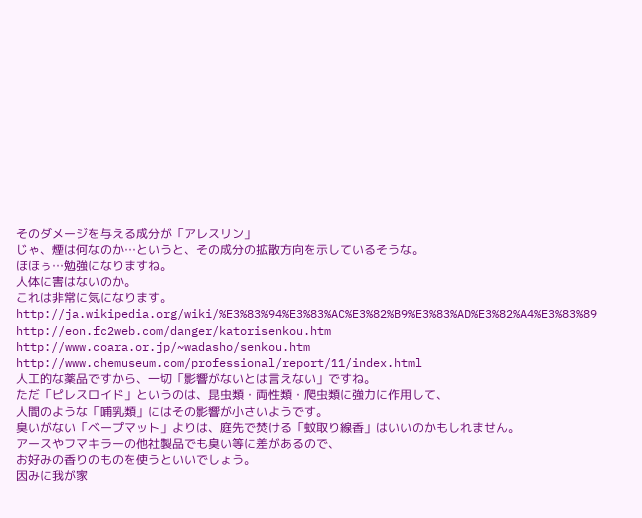そのダメージを与える成分が「アレスリン」
じゃ、煙は何なのか…というと、その成分の拡散方向を示しているそうな。
ほほぅ…勉強になりますね。
人体に害はないのか。
これは非常に気になります。
http://ja.wikipedia.org/wiki/%E3%83%94%E3%83%AC%E3%82%B9%E3%83%AD%E3%82%A4%E3%83%89
http://eon.fc2web.com/danger/katorisenkou.htm
http://www.coara.or.jp/~wadasho/senkou.htm
http://www.chemuseum.com/professional/report/11/index.html
人工的な薬品ですから、一切「影響がないとは言えない」ですね。
ただ「ピレスロイド」というのは、昆虫類・両性類・爬虫類に強力に作用して、
人間のような「哺乳類」にはその影響が小さいようです。
臭いがない「ベープマット」よりは、庭先で焚ける「蚊取り線香」はいいのかもしれません。
アースやフマキラーの他社製品でも臭い等に差があるので、
お好みの香りのものを使うといいでしょう。
因みに我が家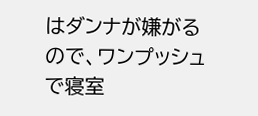はダンナが嫌がるので、ワンプッシュで寝室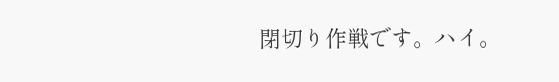閉切り作戦です。ハイ。